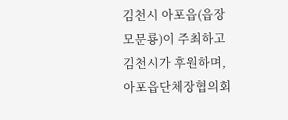김천시 아포읍(읍장 모문룡)이 주최하고 김천시가 후원하며, 아포읍단체장협의회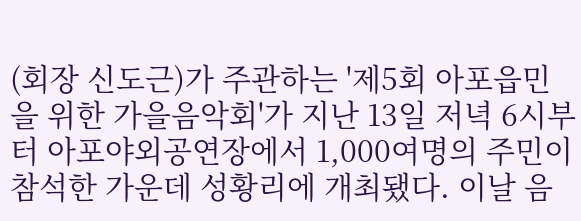(회장 신도근)가 주관하는 '제5회 아포읍민을 위한 가을음악회'가 지난 13일 저녁 6시부터 아포야외공연장에서 1,000여명의 주민이 참석한 가운데 성황리에 개최됐다. 이날 음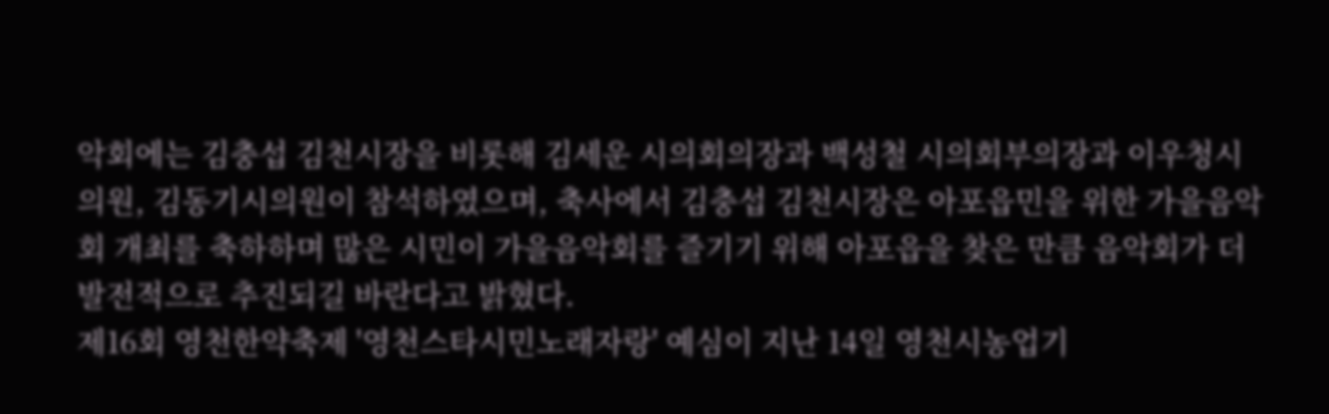악회에는 김충섭 김천시장을 비롯해 김세운 시의회의장과 백성철 시의회부의장과 이우청시의원, 김동기시의원이 참석하였으며, 축사에서 김충섭 김천시장은 아포읍민을 위한 가을음악회 개최를 축하하며 많은 시민이 가을음악회를 즐기기 위해 아포읍을 찾은 만큼 음악회가 더 발전적으로 추진되길 바란다고 밝혔다.
제16회 영천한약축제 '영천스타시민노래자랑' 예심이 지난 14일 영천시농업기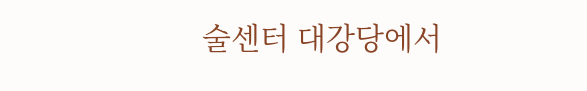술센터 대강당에서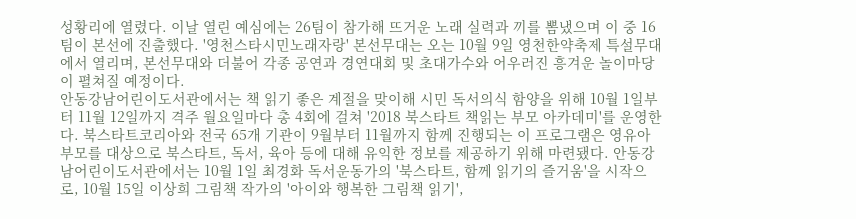성황리에 열렸다. 이날 열린 예심에는 26팀이 참가해 뜨거운 노래 실력과 끼를 뽐냈으며 이 중 16팀이 본선에 진출했다. '영천스타시민노래자랑' 본선무대는 오는 10월 9일 영천한약축제 특설무대에서 열리며, 본선무대와 더불어 각종 공연과 경연대회 및 초대가수와 어우러진 흥겨운 놀이마당이 펼쳐질 예정이다.
안동강남어린이도서관에서는 책 읽기 좋은 계절을 맞이해 시민 독서의식 함양을 위해 10월 1일부터 11월 12일까지 격주 월요일마다 총 4회에 걸쳐 '2018 북스타트 책읽는 부모 아카데미'를 운영한다. 북스타트코리아와 전국 65개 기관이 9월부터 11월까지 함께 진행되는 이 프로그램은 영유아 부모를 대상으로 북스타트, 독서, 육아 등에 대해 유익한 정보를 제공하기 위해 마련됐다. 안동강남어린이도서관에서는 10월 1일 최경화 독서운동가의 '북스타트, 함께 읽기의 즐거움'을 시작으로, 10월 15일 이상희 그림책 작가의 '아이와 행복한 그림책 읽기',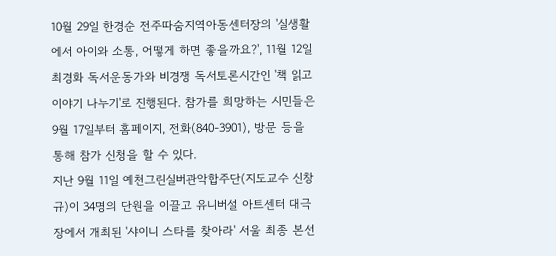10월 29일 한경순 전주따숨지역아동센터장의 '실생활에서 아이와 소통, 어떻게 하면 좋을까요?', 11월 12일 최경화 독서운동가와 비경쟁 독서토론시간인 '책 읽고 이야기 나누기'로 진행된다. 참가를 희망하는 시민들은 9월 17일부터 홈페이지, 전화(840-3901), 방문 등을 통해 참가 신청을 할 수 있다.
지난 9월 11일 예천그린실버관악합주단(지도교수 신창규)이 34명의 단원을 이끌고 유니버설 아트센터 대극장에서 개최된 '샤이니 스타를 찾아라' 서울 최종 본선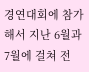경연대회에 참가해서 지난 6월과 7월에 걸쳐 전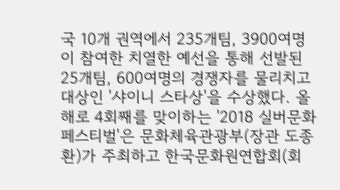국 10개 권역에서 235개팀, 3900여명이 참여한 치열한 예선을 통해 선발된 25개팀, 600여명의 경쟁자를 물리치고 대상인 '샤이니 스타상'을 수상했다. 올해로 4회째를 맞이하는 '2018 실버문화페스티벌'은 문화체육관광부(장관 도종환)가 주최하고 한국문화원연합회(회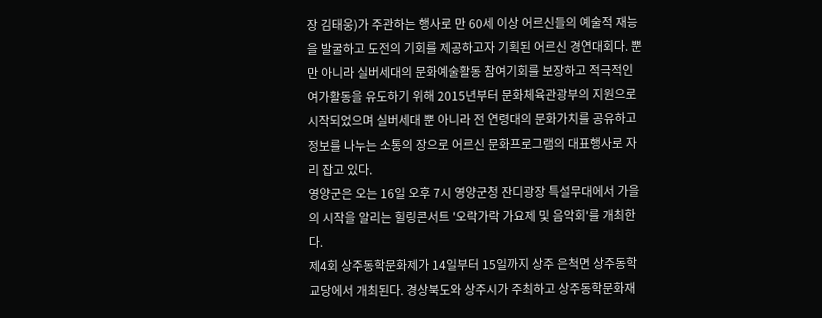장 김태웅)가 주관하는 행사로 만 60세 이상 어르신들의 예술적 재능을 발굴하고 도전의 기회를 제공하고자 기획된 어르신 경연대회다. 뿐만 아니라 실버세대의 문화예술활동 참여기회를 보장하고 적극적인 여가활동을 유도하기 위해 2015년부터 문화체육관광부의 지원으로 시작되었으며 실버세대 뿐 아니라 전 연령대의 문화가치를 공유하고 정보를 나누는 소통의 장으로 어르신 문화프로그램의 대표행사로 자리 잡고 있다.
영양군은 오는 16일 오후 7시 영양군청 잔디광장 특설무대에서 가을의 시작을 알리는 힐링콘서트 '오락가락 가요제 및 음악회'를 개최한다.
제4회 상주동학문화제가 14일부터 15일까지 상주 은척면 상주동학교당에서 개최된다. 경상북도와 상주시가 주최하고 상주동학문화재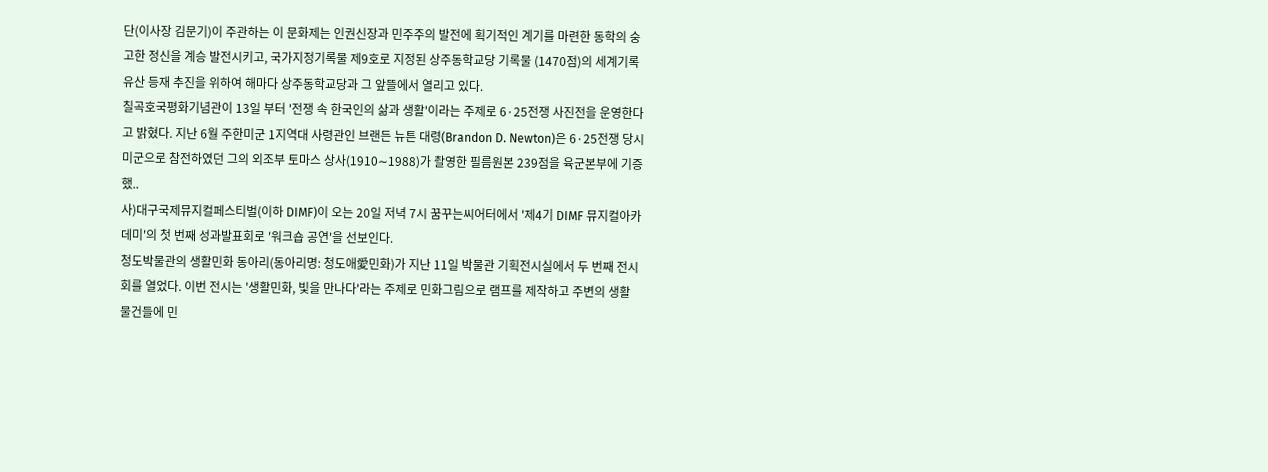단(이사장 김문기)이 주관하는 이 문화제는 인권신장과 민주주의 발전에 획기적인 계기를 마련한 동학의 숭고한 정신을 계승 발전시키고, 국가지정기록물 제9호로 지정된 상주동학교당 기록물 (1470점)의 세계기록유산 등재 추진을 위하여 해마다 상주동학교당과 그 앞뜰에서 열리고 있다.
칠곡호국평화기념관이 13일 부터 '전쟁 속 한국인의 삶과 생활'이라는 주제로 6·25전쟁 사진전을 운영한다고 밝혔다. 지난 6월 주한미군 1지역대 사령관인 브랜든 뉴튼 대령(Brandon D. Newton)은 6·25전쟁 당시 미군으로 참전하였던 그의 외조부 토마스 상사(1910∼1988)가 촬영한 필름원본 239점을 육군본부에 기증했..
사)대구국제뮤지컬페스티벌(이하 DIMF)이 오는 20일 저녁 7시 꿈꾸는씨어터에서 '제4기 DIMF 뮤지컬아카데미'의 첫 번째 성과발표회로 '워크숍 공연'을 선보인다.
청도박물관의 생활민화 동아리(동아리명: 청도애愛민화)가 지난 11일 박물관 기획전시실에서 두 번째 전시회를 열었다. 이번 전시는 '생활민화, 빛을 만나다'라는 주제로 민화그림으로 램프를 제작하고 주변의 생활 물건들에 민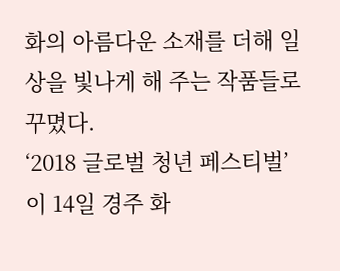화의 아름다운 소재를 더해 일상을 빛나게 해 주는 작품들로 꾸몄다.
‘2018 글로벌 청년 페스티벌’이 14일 경주 화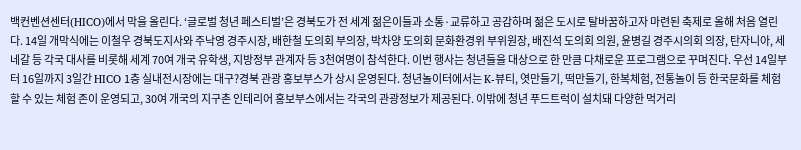백컨벤션센터(HICO)에서 막을 올린다. ‘글로벌 청년 페스티벌’은 경북도가 전 세계 젊은이들과 소통·교류하고 공감하며 젊은 도시로 탈바꿈하고자 마련된 축제로 올해 처음 열린다. 14일 개막식에는 이철우 경북도지사와 주낙영 경주시장, 배한철 도의회 부의장, 박차양 도의회 문화환경위 부위원장, 배진석 도의회 의원, 윤병길 경주시의회 의장, 탄자니아, 세네갈 등 각국 대사를 비롯해 세계 70여 개국 유학생, 지방정부 관계자 등 3천여명이 참석한다. 이번 행사는 청년들을 대상으로 한 만큼 다채로운 프로그램으로 꾸며진다. 우선 14일부터 16일까지 3일간 HICO 1층 실내전시장에는 대구?경북 관광 홍보부스가 상시 운영된다. 청년놀이터에서는 K-뷰티, 엿만들기, 떡만들기, 한복체험, 전통놀이 등 한국문화를 체험할 수 있는 체험 존이 운영되고, 30여 개국의 지구촌 인테리어 홍보부스에서는 각국의 관광정보가 제공된다. 이밖에 청년 푸드트럭이 설치돼 다양한 먹거리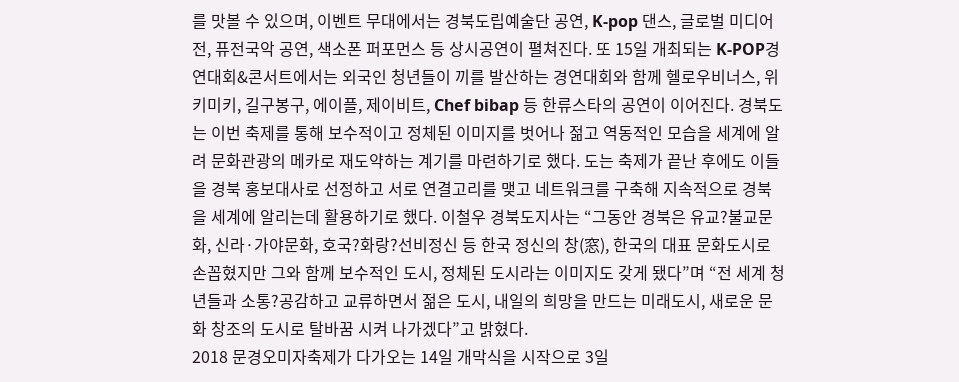를 맛볼 수 있으며, 이벤트 무대에서는 경북도립예술단 공연, K-pop 댄스, 글로벌 미디어전, 퓨전국악 공연, 색소폰 퍼포먼스 등 상시공연이 펼쳐진다. 또 15일 개최되는 K-POP경연대회&콘서트에서는 외국인 청년들이 끼를 발산하는 경연대회와 함께 헬로우비너스, 위키미키, 길구봉구, 에이플, 제이비트, Chef bibap 등 한류스타의 공연이 이어진다. 경북도는 이번 축제를 통해 보수적이고 정체된 이미지를 벗어나 젊고 역동적인 모습을 세계에 알려 문화관광의 메카로 재도약하는 계기를 마련하기로 했다. 도는 축제가 끝난 후에도 이들을 경북 홍보대사로 선정하고 서로 연결고리를 맺고 네트워크를 구축해 지속적으로 경북을 세계에 알리는데 활용하기로 했다. 이철우 경북도지사는 “그동안 경북은 유교?불교문화, 신라·가야문화, 호국?화랑?선비정신 등 한국 정신의 창(窓), 한국의 대표 문화도시로 손꼽혔지만 그와 함께 보수적인 도시, 정체된 도시라는 이미지도 갖게 됐다”며 “전 세계 청년들과 소통?공감하고 교류하면서 젊은 도시, 내일의 희망을 만드는 미래도시, 새로운 문화 창조의 도시로 탈바꿈 시켜 나가겠다”고 밝혔다.
2018 문경오미자축제가 다가오는 14일 개막식을 시작으로 3일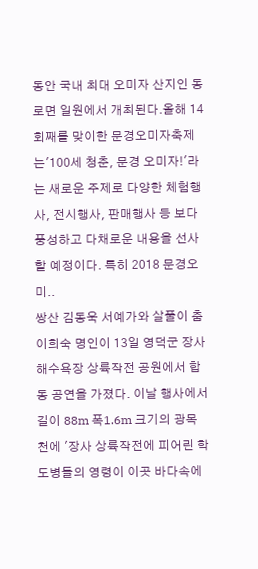동안 국내 최대 오미자 산지인 동로면 일원에서 개최된다.올해 14회째를 맞이한 문경오미자축제는'100세 청춘, 문경 오미자!'라는 새로운 주제로 다양한 체험행사, 전시행사, 판매행사 등 보다 풍성하고 다채로운 내용을 선사할 예정이다. 특히 2018 문경오미..
쌍산 김동욱 서예가와 살풀이 춤 이희숙 명인이 13일 영덕군 장사 해수욕장 상륙작전 공원에서 합동 공연을 가졌다. 이날 행사에서 길이 88m 폭1.6m 크기의 광목천에 '장사 상륙작전에 피어린 학도병들의 영령이 이곳 바다속에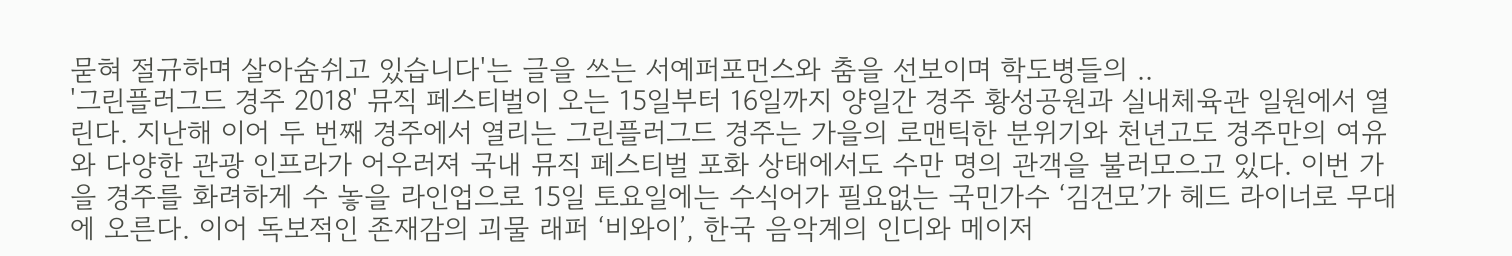묻혀 절규하며 살아숨쉬고 있습니다'는 글을 쓰는 서예퍼포먼스와 춤을 선보이며 학도병들의 ..
'그린플러그드 경주 2018' 뮤직 페스티벌이 오는 15일부터 16일까지 양일간 경주 황성공원과 실내체육관 일원에서 열린다. 지난해 이어 두 번째 경주에서 열리는 그린플러그드 경주는 가을의 로맨틱한 분위기와 천년고도 경주만의 여유와 다양한 관광 인프라가 어우러져 국내 뮤직 페스티벌 포화 상태에서도 수만 명의 관객을 불러모으고 있다. 이번 가을 경주를 화려하게 수 놓을 라인업으로 15일 토요일에는 수식어가 필요없는 국민가수 ‘김건모’가 헤드 라이너로 무대에 오른다. 이어 독보적인 존재감의 괴물 래퍼 ‘비와이’, 한국 음악계의 인디와 메이저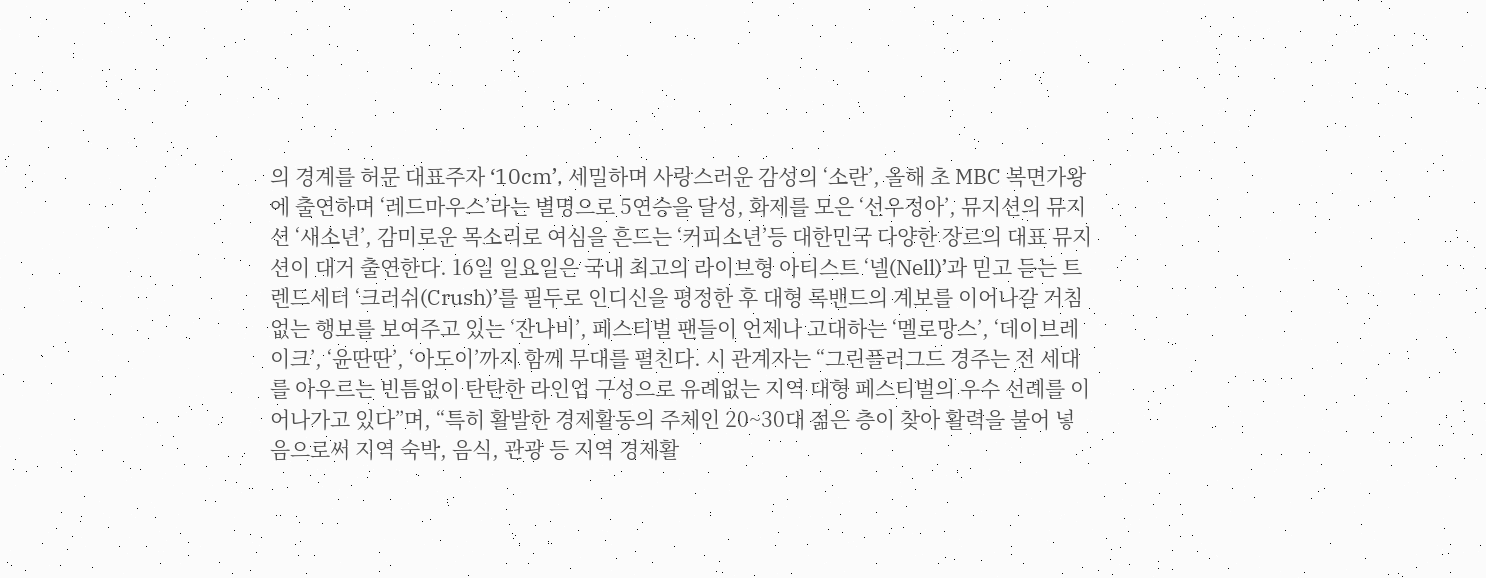의 경계를 허문 대표주자 ‘10cm’, 세밀하며 사랑스러운 감성의 ‘소란’, 올해 초 MBC 복면가왕에 출연하며 ‘레드마우스’라는 별명으로 5연승을 달성, 화제를 모은 ‘선우정아’, 뮤지션의 뮤지션 ‘새소년’, 감미로운 목소리로 여심을 흔드는 ‘커피소년’등 대한민국 다양한 장르의 대표 뮤지션이 대거 출연한다. 16일 일요일은 국내 최고의 라이브형 아티스트 ‘넬(Nell)’과 믿고 듣는 트렌드세터 ‘크러쉬(Crush)’를 필두로 인디신을 평정한 후 대형 록밴드의 계보를 이어나갈 거침없는 행보를 보여주고 있는 ‘잔나비’, 페스티벌 팬들이 언제나 고대하는 ‘멜로망스’, ‘데이브레이크’, ‘윤딴딴’, ‘아도이’까지 함께 무대를 펼친다. 시 관계자는 “그린플러그드 경주는 전 세대를 아우르는 빈틈없이 탄탄한 라인업 구성으로 유례없는 지역 대형 페스티벌의 우수 선례를 이어나가고 있다”며, “특히 활발한 경제활동의 주체인 20~30대 젊은 층이 찾아 활력을 불어 넣음으로써 지역 숙박, 음식, 관광 등 지역 경제활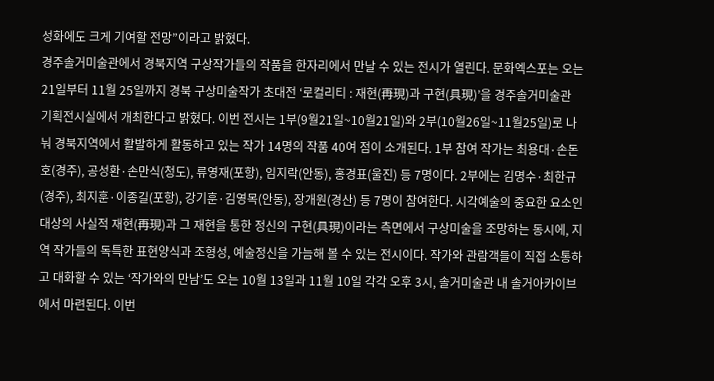성화에도 크게 기여할 전망”이라고 밝혔다.
경주솔거미술관에서 경북지역 구상작가들의 작품을 한자리에서 만날 수 있는 전시가 열린다. 문화엑스포는 오는 21일부터 11월 25일까지 경북 구상미술작가 초대전 ‘로컬리티 : 재현(再現)과 구현(具現)’을 경주솔거미술관 기획전시실에서 개최한다고 밝혔다. 이번 전시는 1부(9월21일~10월21일)와 2부(10월26일~11월25일)로 나눠 경북지역에서 활발하게 활동하고 있는 작가 14명의 작품 40여 점이 소개된다. 1부 참여 작가는 최용대·손돈호(경주), 공성환·손만식(청도), 류영재(포항), 임지락(안동), 홍경표(울진) 등 7명이다. 2부에는 김명수·최한규(경주), 최지훈·이종길(포항), 강기훈·김영목(안동), 장개원(경산) 등 7명이 참여한다. 시각예술의 중요한 요소인 대상의 사실적 재현(再現)과 그 재현을 통한 정신의 구현(具現)이라는 측면에서 구상미술을 조망하는 동시에, 지역 작가들의 독특한 표현양식과 조형성, 예술정신을 가늠해 볼 수 있는 전시이다. 작가와 관람객들이 직접 소통하고 대화할 수 있는 ‘작가와의 만남’도 오는 10월 13일과 11월 10일 각각 오후 3시, 솔거미술관 내 솔거아카이브에서 마련된다. 이번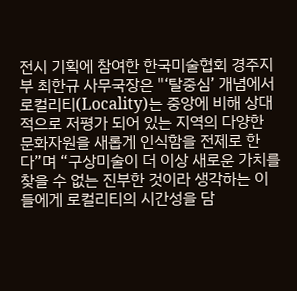전시 기획에 참여한 한국미술협회 경주지부 최한규 사무국장은 "‘탈중심’ 개념에서 로컬리티(Locality)는 중앙에 비해 상대적으로 저평가 되어 있는 지역의 다양한 문화자원을 새롭게 인식함을 전제로 한다”며 “구상미술이 더 이상 새로운 가치를 찾을 수 없는 진부한 것이라 생각하는 이들에게 로컬리티의 시간성을 담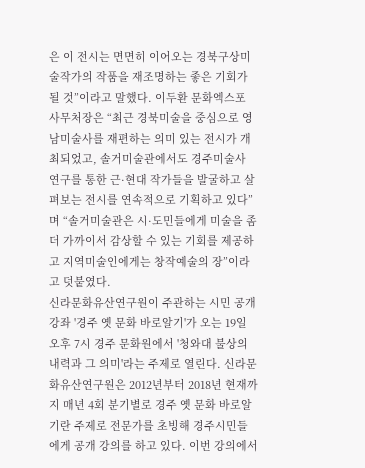은 이 전시는 면면히 이어오는 경북구상미술작가의 작품을 재조명하는 좋은 기회가 될 것”이라고 말했다. 이두환 문화엑스포 사무처장은 “최근 경북미술을 중심으로 영남미술사를 재편하는 의미 있는 전시가 개최되었고, 솔거미술관에서도 경주미술사 연구를 통한 근·현대 작가들을 발굴하고 살펴보는 전시를 연속적으로 기획하고 있다”며 “솔거미술관은 시·도민들에게 미술을 좀 더 가까이서 감상할 수 있는 기회를 제공하고 지역미술인에게는 창작예술의 장”이라고 덧붙였다.
신라문화유산연구원이 주관하는 시민 공개강좌 '경주 옛 문화 바로알기'가 오는 19일 오후 7시 경주 문화원에서 '청와대 불상의 내력과 그 의미'라는 주제로 열린다. 신라문화유산연구원은 2012년부터 2018년 현재까지 매년 4회 분기별로 경주 옛 문화 바로알기란 주제로 전문가를 초빙해 경주시민들에게 공개 강의를 하고 있다. 이번 강의에서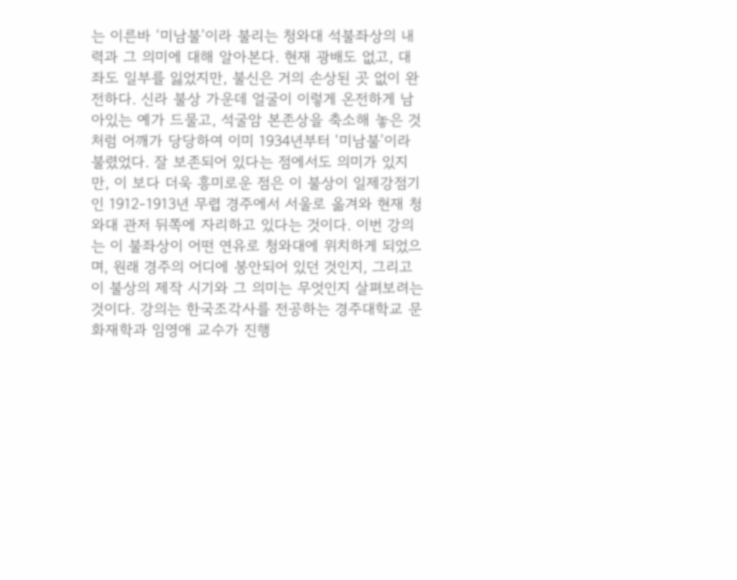는 이른바 ‘미남불’이라 불리는 청와대 석불좌상의 내력과 그 의미에 대해 알아본다. 현재 광배도 없고, 대좌도 일부를 잃었지만, 불신은 거의 손상된 곳 없이 완전하다. 신라 불상 가운데 얼굴이 이렇게 온전하게 남아있는 예가 드물고, 석굴암 본존상을 축소해 놓은 것처럼 어깨가 당당하여 이미 1934년부터 ‘미남불’이라 불렸었다. 잘 보존되어 있다는 점에서도 의미가 있지만, 이 보다 더욱 흥미로운 점은 이 불상이 일제강점기인 1912-1913년 무렵 경주에서 서울로 옮겨와 현재 청와대 관저 뒤쪽에 자리하고 있다는 것이다. 이번 강의는 이 불좌상이 어떤 연유로 청와대에 위치하게 되었으며, 원래 경주의 어디에 봉안되어 있던 것인지, 그리고 이 불상의 제작 시기와 그 의미는 무엇인지 살펴보려는 것이다. 강의는 한국조각사를 전공하는 경주대학교 문화재학과 임영애 교수가 진행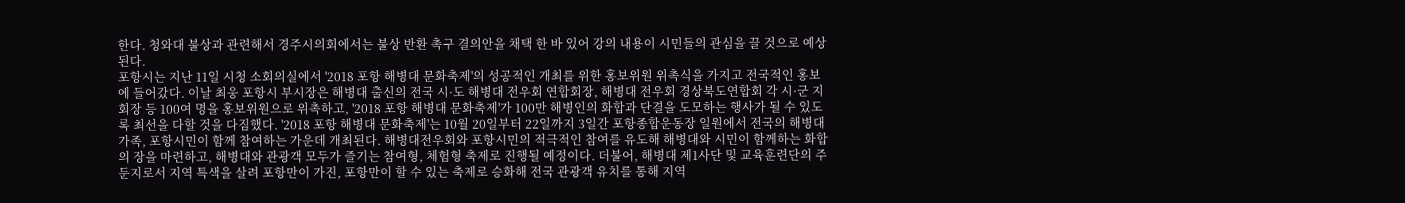한다. 청와대 불상과 관련해서 경주시의회에서는 불상 반환 촉구 결의안을 채택 한 바 있어 강의 내용이 시민들의 관심을 끌 것으로 예상된다.
포항시는 지난 11일 시청 소회의실에서 '2018 포항 해병대 문화축제'의 성공적인 개최를 위한 홍보위원 위촉식을 가지고 전국적인 홍보에 들어갔다. 이날 최웅 포항시 부시장은 해병대 출신의 전국 시·도 해병대 전우회 연합회장, 해병대 전우회 경상북도연합회 각 시·군 지회장 등 100여 명을 홍보위원으로 위촉하고, '2018 포항 해병대 문화축제'가 100만 해병인의 화합과 단결을 도모하는 행사가 될 수 있도록 최선을 다할 것을 다짐했다. '2018 포항 해병대 문화축제'는 10월 20일부터 22일까지 3일간 포항종합운동장 일원에서 전국의 해병대 가족, 포항시민이 함께 참여하는 가운데 개최된다. 해병대전우회와 포항시민의 적극적인 참여를 유도해 해병대와 시민이 함께하는 화합의 장을 마련하고, 해병대와 관광객 모두가 즐기는 참여형, 체험형 축제로 진행될 예정이다. 더불어, 해병대 제1사단 및 교육훈련단의 주둔지로서 지역 특색을 살려 포항만이 가진, 포항만이 할 수 있는 축제로 승화해 전국 관광객 유치를 통해 지역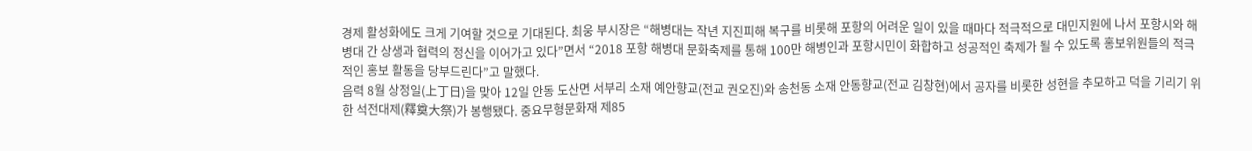경제 활성화에도 크게 기여할 것으로 기대된다. 최웅 부시장은 “해병대는 작년 지진피해 복구를 비롯해 포항의 어려운 일이 있을 때마다 적극적으로 대민지원에 나서 포항시와 해병대 간 상생과 협력의 정신을 이어가고 있다”면서 “2018 포항 해병대 문화축제를 통해 100만 해병인과 포항시민이 화합하고 성공적인 축제가 될 수 있도록 홍보위원들의 적극적인 홍보 활동을 당부드린다”고 말했다.
음력 8월 상정일(上丁日)을 맞아 12일 안동 도산면 서부리 소재 예안향교(전교 권오진)와 송천동 소재 안동향교(전교 김창현)에서 공자를 비롯한 성현을 추모하고 덕을 기리기 위한 석전대제(釋奠大祭)가 봉행됐다. 중요무형문화재 제85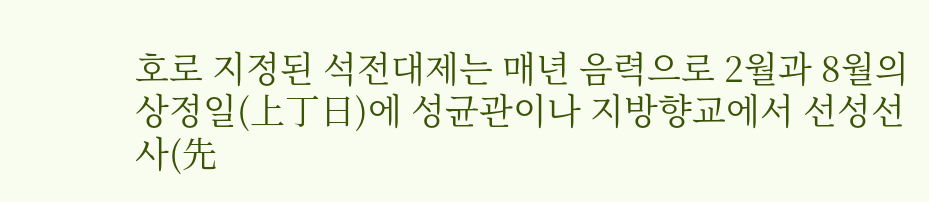호로 지정된 석전대제는 매년 음력으로 2월과 8월의 상정일(上丁日)에 성균관이나 지방향교에서 선성선사(先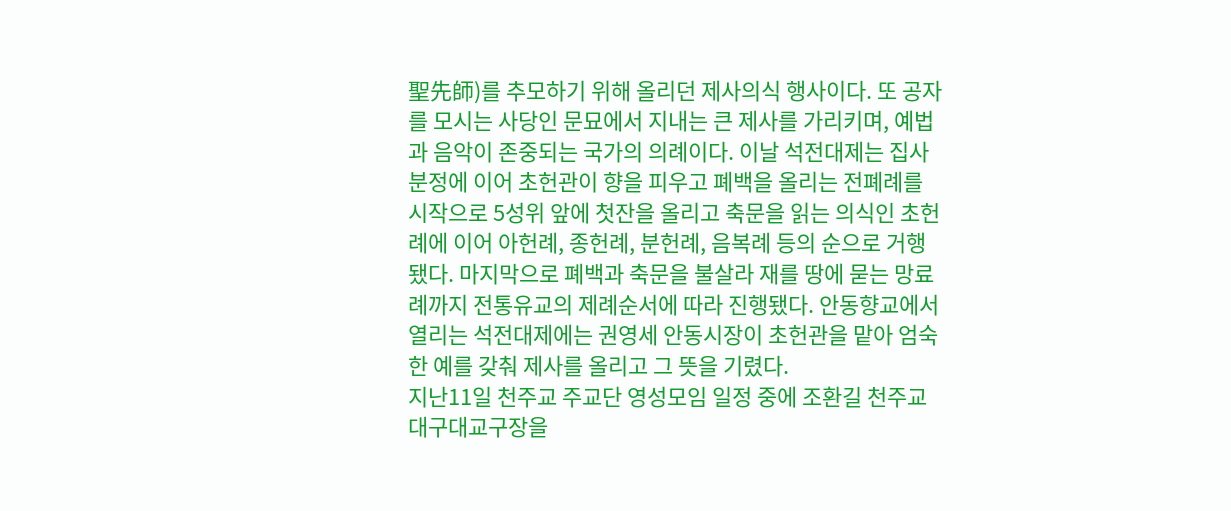聖先師)를 추모하기 위해 올리던 제사의식 행사이다. 또 공자를 모시는 사당인 문묘에서 지내는 큰 제사를 가리키며, 예법과 음악이 존중되는 국가의 의례이다. 이날 석전대제는 집사분정에 이어 초헌관이 향을 피우고 폐백을 올리는 전폐례를 시작으로 5성위 앞에 첫잔을 올리고 축문을 읽는 의식인 초헌례에 이어 아헌례, 종헌례, 분헌례, 음복례 등의 순으로 거행됐다. 마지막으로 폐백과 축문을 불살라 재를 땅에 묻는 망료례까지 전통유교의 제례순서에 따라 진행됐다. 안동향교에서 열리는 석전대제에는 권영세 안동시장이 초헌관을 맡아 엄숙한 예를 갖춰 제사를 올리고 그 뜻을 기렸다.
지난11일 천주교 주교단 영성모임 일정 중에 조환길 천주교 대구대교구장을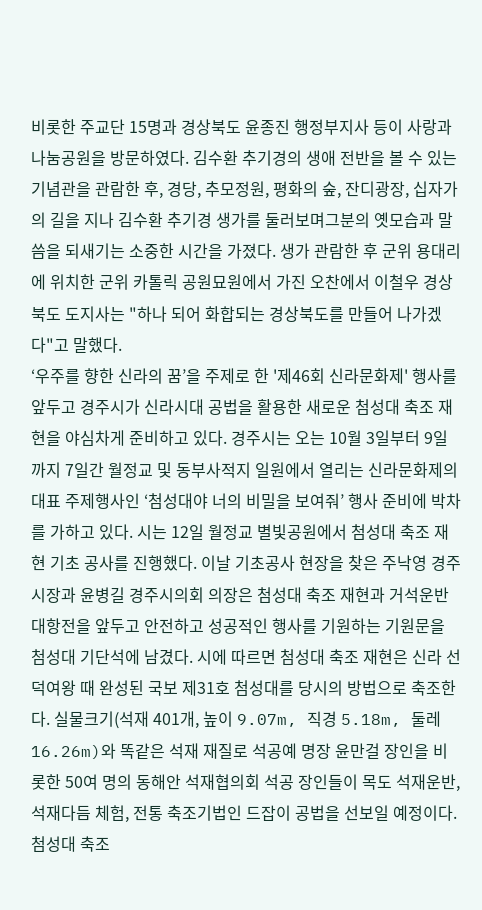비롯한 주교단 15명과 경상북도 윤종진 행정부지사 등이 사랑과 나눔공원을 방문하였다. 김수환 추기경의 생애 전반을 볼 수 있는 기념관을 관람한 후, 경당, 추모정원, 평화의 숲, 잔디광장, 십자가의 길을 지나 김수환 추기경 생가를 둘러보며그분의 옛모습과 말씀을 되새기는 소중한 시간을 가졌다. 생가 관람한 후 군위 용대리에 위치한 군위 카톨릭 공원묘원에서 가진 오찬에서 이철우 경상북도 도지사는 "하나 되어 화합되는 경상북도를 만들어 나가겠다"고 말했다.
‘우주를 향한 신라의 꿈’을 주제로 한 '제46회 신라문화제' 행사를 앞두고 경주시가 신라시대 공법을 활용한 새로운 첨성대 축조 재현을 야심차게 준비하고 있다. 경주시는 오는 10월 3일부터 9일까지 7일간 월정교 및 동부사적지 일원에서 열리는 신라문화제의 대표 주제행사인 ‘첨성대야 너의 비밀을 보여줘’ 행사 준비에 박차를 가하고 있다. 시는 12일 월정교 별빛공원에서 첨성대 축조 재현 기초 공사를 진행했다. 이날 기초공사 현장을 찾은 주낙영 경주시장과 윤병길 경주시의회 의장은 첨성대 축조 재현과 거석운반 대항전을 앞두고 안전하고 성공적인 행사를 기원하는 기원문을 첨성대 기단석에 남겼다. 시에 따르면 첨성대 축조 재현은 신라 선덕여왕 때 완성된 국보 제31호 첨성대를 당시의 방법으로 축조한다. 실물크기(석재 401개, 높이 9.07m, 직경 5.18m, 둘레16.26m)와 똑같은 석재 재질로 석공예 명장 윤만걸 장인을 비롯한 50여 명의 동해안 석재협의회 석공 장인들이 목도 석재운반, 석재다듬 체험, 전통 축조기법인 드잡이 공법을 선보일 예정이다. 첨성대 축조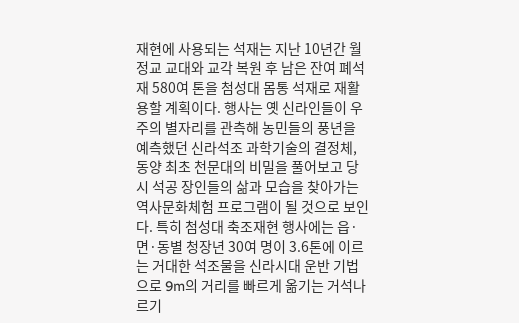재현에 사용되는 석재는 지난 10년간 월정교 교대와 교각 복원 후 남은 잔여 폐석재 580여 톤을 첨성대 몸통 석재로 재활용할 계획이다. 행사는 옛 신라인들이 우주의 별자리를 관측해 농민들의 풍년을 예측했던 신라석조 과학기술의 결정체, 동양 최초 천문대의 비밀을 풀어보고 당시 석공 장인들의 삶과 모습을 찾아가는 역사문화체험 프로그램이 될 것으로 보인다. 특히 첨성대 축조재현 행사에는 읍·면·동별 청장년 30여 명이 3.6톤에 이르는 거대한 석조물을 신라시대 운반 기법으로 9m의 거리를 빠르게 옮기는 거석나르기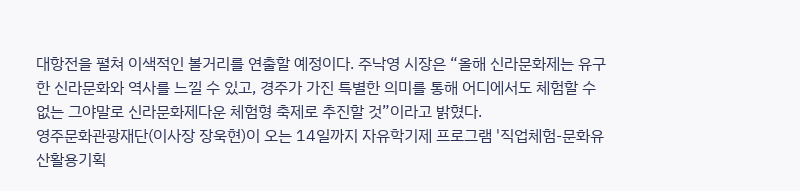대항전을 펼쳐 이색적인 볼거리를 연출할 예정이다. 주낙영 시장은 “올해 신라문화제는 유구한 신라문화와 역사를 느낄 수 있고, 경주가 가진 특별한 의미를 통해 어디에서도 체험할 수 없는 그야말로 신라문화제다운 체험형 축제로 추진할 것”이라고 밝혔다.
영주문화관광재단(이사장 장욱현)이 오는 14일까지 자유학기제 프로그램 '직업체험-문화유산활용기획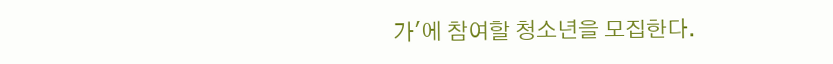가'에 참여할 청소년을 모집한다.